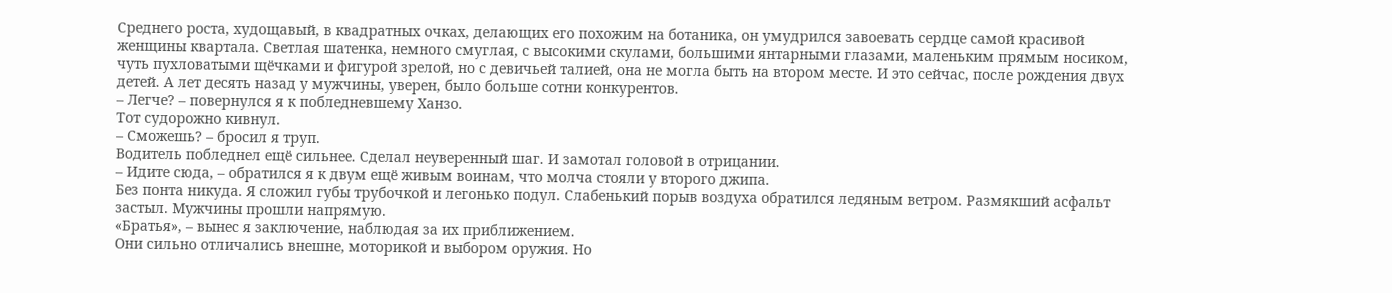Среднего роста, худощавый, в квадратных очках, делающих его похожим на ботаника, он умудрился завоевать сердце самой красивой женщины квартала. Светлая шатенка, немного смуглая, с высокими скулами, большими янтарными глазами, маленьким прямым носиком, чуть пухловатыми щёчками и фигурой зрелой, но с девичьей талией, она не могла быть на втором месте. И это сейчас, после рождения двух детей. А лет десять назад у мужчины, уверен, было больше сотни конкурентов.
– Легче? – повернулся я к побледневшему Ханзо.
Тот судорожно кивнул.
– Сможешь? – бросил я труп.
Водитель побледнел ещё сильнее. Сделал неуверенный шаг. И замотал головой в отрицании.
– Идите сюда, – обратился я к двум ещё живым воинам, что молча стояли у второго джипа.
Без понта никуда. Я сложил губы трубочкой и легонько подул. Слабенький порыв воздуха обратился ледяным ветром. Размякший асфальт застыл. Мужчины прошли напрямую.
«Братья», – вынес я заключение, наблюдая за их приближением.
Они сильно отличались внешне, моторикой и выбором оружия. Но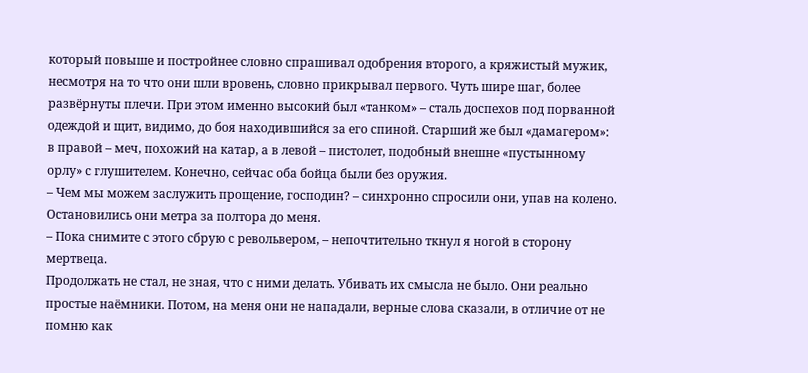который повыше и постройнее словно спрашивал одобрения второго, а кряжистый мужик, несмотря на то что они шли вровень, словно прикрывал первого. Чуть шире шаг, более развёрнуты плечи. При этом именно высокий был «танком» – сталь доспехов под порванной одеждой и щит, видимо, до боя находившийся за его спиной. Старший же был «дамагером»: в правой – меч, похожий на катар, а в левой – пистолет, подобный внешне «пустынному орлу» с глушителем. Конечно, сейчас оба бойца были без оружия.
– Чем мы можем заслужить прощение, господин? – синхронно спросили они, упав на колено.
Остановились они метра за полтора до меня.
– Пока снимите с этого сбрую с револьвером, – непочтительно ткнул я ногой в сторону мертвеца.
Продолжать не стал, не зная, что с ними делать. Убивать их смысла не было. Они реально простые наёмники. Потом, на меня они не нападали, верные слова сказали, в отличие от не помню как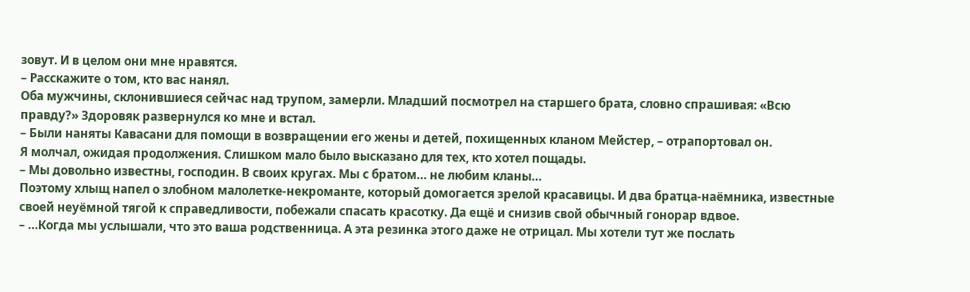зовут. И в целом они мне нравятся.
– Расскажите о том, кто вас нанял.
Оба мужчины, склонившиеся сейчас над трупом, замерли. Младший посмотрел на старшего брата, словно спрашивая: «Всю правду?» Здоровяк развернулся ко мне и встал.
– Были наняты Кавасани для помощи в возвращении его жены и детей, похищенных кланом Мейстер, – отрапортовал он.
Я молчал, ожидая продолжения. Слишком мало было высказано для тех, кто хотел пощады.
– Мы довольно известны, господин. В своих кругах. Мы с братом… не любим кланы…
Поэтому хлыщ напел о злобном малолетке-некроманте, который домогается зрелой красавицы. И два братца-наёмника, известные своей неуёмной тягой к справедливости, побежали спасать красотку. Да ещё и снизив свой обычный гонорар вдвое.
– …Когда мы услышали, что это ваша родственница. А эта резинка этого даже не отрицал. Мы хотели тут же послать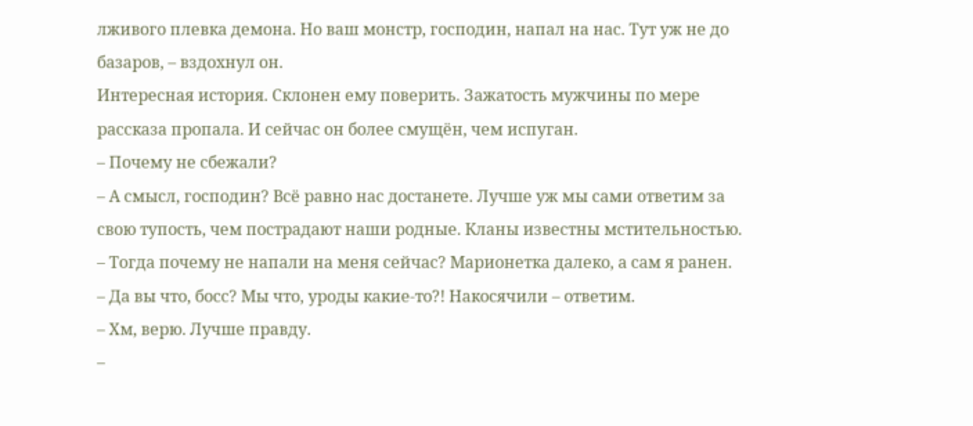лживого плевка демона. Но ваш монстр, господин, напал на нас. Тут уж не до базаров, – вздохнул он.
Интересная история. Склонен ему поверить. Зажатость мужчины по мере рассказа пропала. И сейчас он более смущён, чем испуган.
– Почему не сбежали?
– А смысл, господин? Всё равно нас достанете. Лучше уж мы сами ответим за свою тупость, чем пострадают наши родные. Кланы известны мстительностью.
– Тогда почему не напали на меня сейчас? Марионетка далеко, а сам я ранен.
– Да вы что, босс? Мы что, уроды какие-то?! Накосячили – ответим.
– Хм, верю. Лучше правду.
–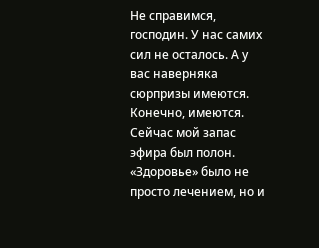Не справимся, господин. У нас самих сил не осталось. А у вас наверняка сюрпризы имеются.
Конечно, имеются. Сейчас мой запас эфира был полон. «Здоровье» было не просто лечением, но и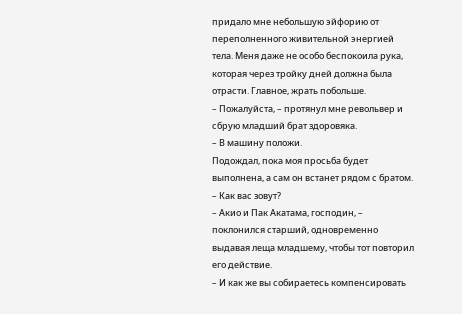придало мне небольшую эйфорию от переполненного живительной энергией тела. Меня даже не особо беспокоила рука, которая через тройку дней должна была отрасти. Главное, жрать побольше.
– Пожалуйста, – протянул мне револьвер и сбрую младший брат здоровяка.
– В машину положи.
Подождал, пока моя просьба будет выполнена, а сам он встанет рядом с братом.
– Как вас зовут?
– Акио и Пак Акатама, господин, – поклонился старший, одновременно выдавая леща младшему, чтобы тот повторил его действие.
– И как же вы собираетесь компенсировать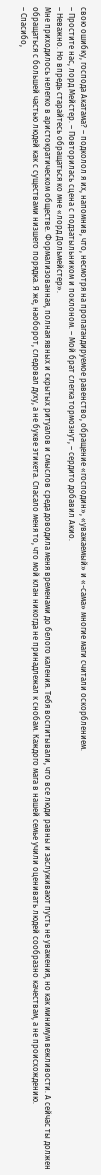свою ошибку, господа Акатама? – подколол я их, напомнив, что, несмотря на пропагандируемое равенство, обращение «господин», «уважаемый» и «-сама» многие маги считали оскорблением.
– Простите нас, лорд Мейстер. – Повторилась сцена с подзатыльником и поклоном. – Мой брат слегка тормознут, – сердито добавил Акио.
– Неважно. Но впредь старайтесь обращаться ко мне «лорд Дольмейстер».
Мне приходилось нелегко в аристократическом обществе. Формализованная, полная явных и скрытых ритуалов и смыслов среда доводила меня временами до белого каления. Тебя воспитывали, что все люди равны и заслуживают пусть не уважения, но как минимум вежливости. А сейчас ты должен обращаться с большей частью людей как с существами низшего порядка. Я же, наоборот, следовал духу, а не букве этикета. Спасало меня то, что мой клан никогда не принадлежал к снобам. Каждого мага в нашей семье учили оценивать людей сообразно качествам, а не происхождению.
– Спасибо,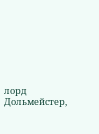лорд Дольмейстер,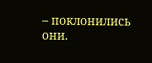– поклонились они.